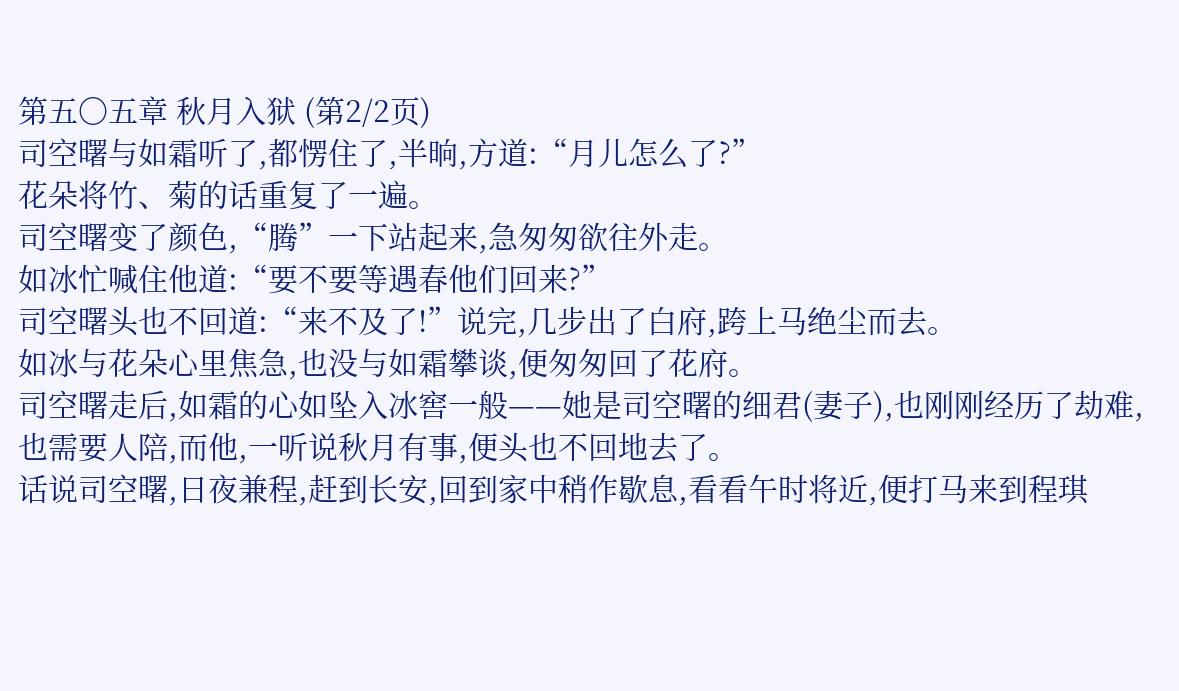第五〇五章 秋月入狱 (第2/2页)
司空曙与如霜听了,都愣住了,半晌,方道:“月儿怎么了?”
花朵将竹、菊的话重复了一遍。
司空曙变了颜色,“腾”一下站起来,急匆匆欲往外走。
如冰忙喊住他道:“要不要等遇春他们回来?”
司空曙头也不回道:“来不及了!”说完,几步出了白府,跨上马绝尘而去。
如冰与花朵心里焦急,也没与如霜攀谈,便匆匆回了花府。
司空曙走后,如霜的心如坠入冰窖一般——她是司空曙的细君(妻子),也刚刚经历了劫难,也需要人陪,而他,一听说秋月有事,便头也不回地去了。
话说司空曙,日夜兼程,赶到长安,回到家中稍作歇息,看看午时将近,便打马来到程琪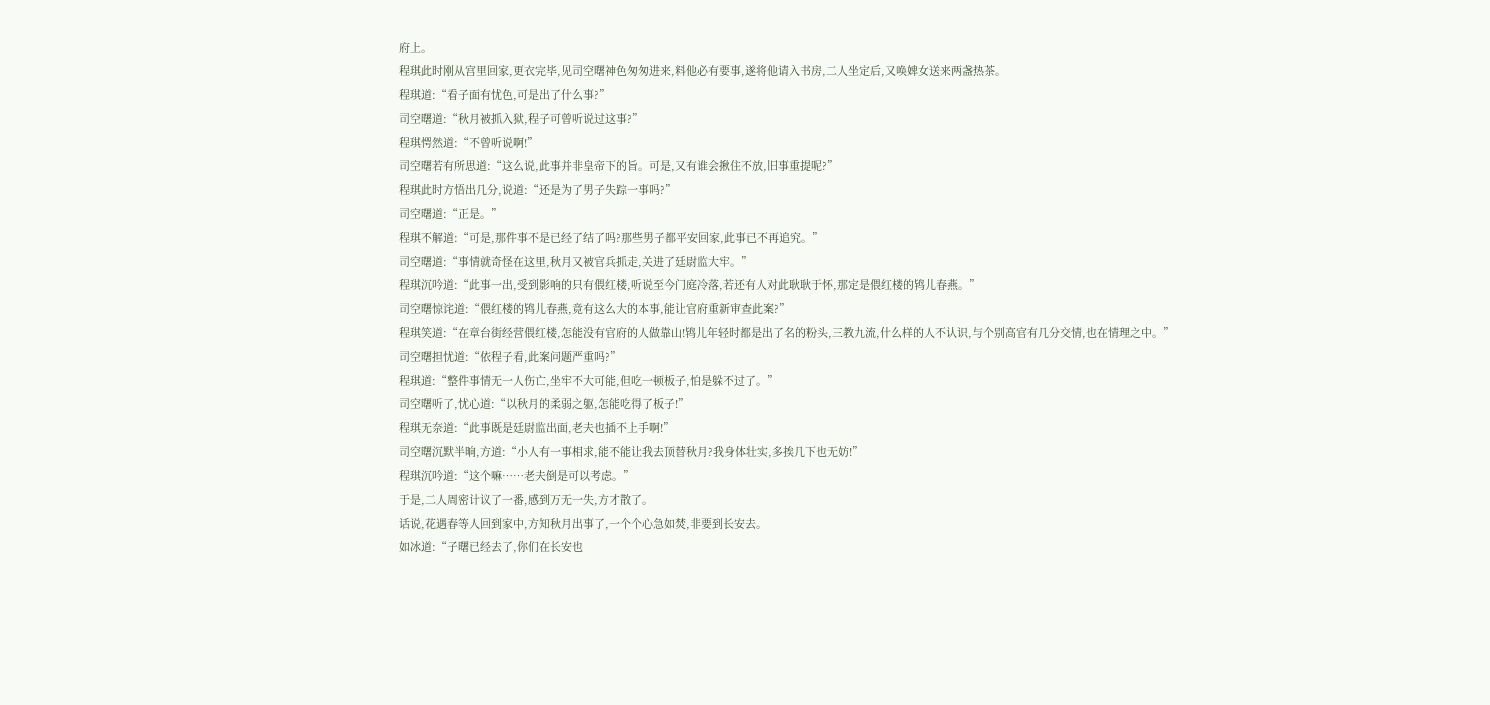府上。
程琪此时刚从宫里回家,更衣完毕,见司空曙神色匆匆进来,料他必有要事,遂将他请入书房,二人坐定后,又唤婢女送来两盏热茶。
程琪道:“看子面有忧色,可是出了什么事?”
司空曙道:“秋月被抓入狱,程子可曾听说过这事?”
程琪愕然道:“不曾听说啊!”
司空曙若有所思道:“这么说,此事并非皇帝下的旨。可是,又有谁会揪住不放,旧事重提呢?”
程琪此时方悟出几分,说道:“还是为了男子失踪一事吗?”
司空曙道:“正是。”
程琪不解道:“可是,那件事不是已经了结了吗?那些男子都平安回家,此事已不再追究。”
司空曙道:“事情就奇怪在这里,秋月又被官兵抓走,关进了廷尉监大牢。”
程琪沉吟道:“此事一出,受到影响的只有偎红楼,听说至今门庭冷落,若还有人对此耿耿于怀,那定是偎红楼的鸨儿春燕。”
司空曙惊诧道:“偎红楼的鸨儿春燕,竟有这么大的本事,能让官府重新审查此案?”
程琪笑道:“在章台街经营偎红楼,怎能没有官府的人做靠山!鸨儿年轻时都是出了名的粉头,三教九流,什么样的人不认识,与个别高官有几分交情,也在情理之中。”
司空曙担忧道:“依程子看,此案问题严重吗?”
程琪道:“整件事情无一人伤亡,坐牢不大可能,但吃一顿板子,怕是躲不过了。”
司空曙听了,忧心道:“以秋月的柔弱之躯,怎能吃得了板子!”
程琪无奈道:“此事既是廷尉监出面,老夫也插不上手啊!”
司空曙沉默半晌,方道:“小人有一事相求,能不能让我去顶替秋月?我身体壮实,多挨几下也无妨!”
程琪沉吟道:“这个嘛……老夫倒是可以考虑。”
于是,二人周密计议了一番,感到万无一失,方才散了。
话说,花遇春等人回到家中,方知秋月出事了,一个个心急如焚,非要到长安去。
如冰道:“子曙已经去了,你们在长安也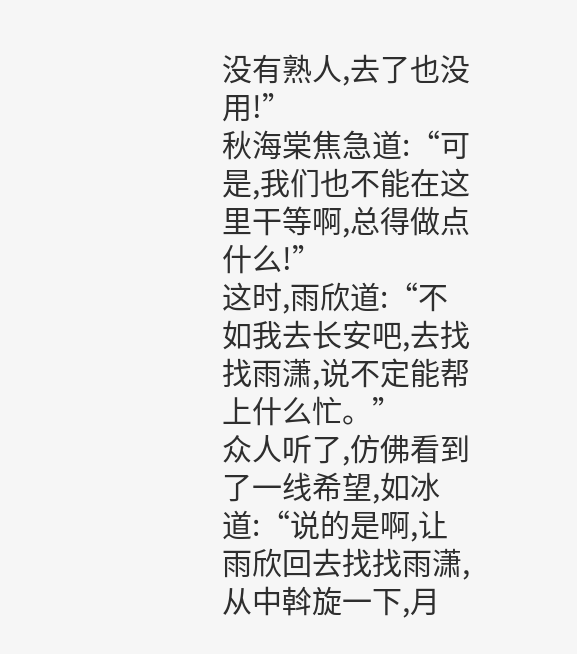没有熟人,去了也没用!”
秋海棠焦急道:“可是,我们也不能在这里干等啊,总得做点什么!”
这时,雨欣道:“不如我去长安吧,去找找雨潇,说不定能帮上什么忙。”
众人听了,仿佛看到了一线希望,如冰道:“说的是啊,让雨欣回去找找雨潇,从中斡旋一下,月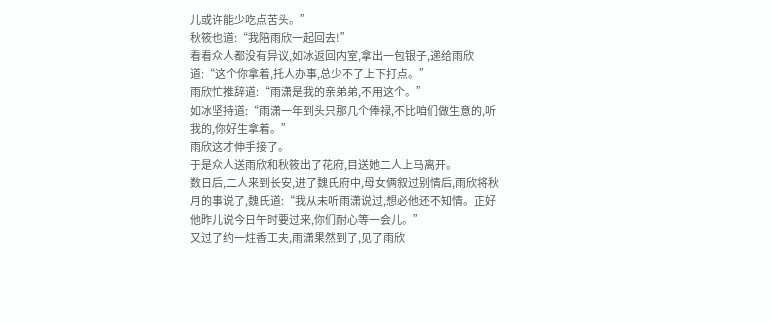儿或许能少吃点苦头。”
秋筱也道:“我陪雨欣一起回去!”
看看众人都没有异议,如冰返回内室,拿出一包银子,递给雨欣道:“这个你拿着,托人办事,总少不了上下打点。”
雨欣忙推辞道:“雨潇是我的亲弟弟,不用这个。”
如冰坚持道:“雨潇一年到头只那几个俸禄,不比咱们做生意的,听我的,你好生拿着。”
雨欣这才伸手接了。
于是众人送雨欣和秋筱出了花府,目送她二人上马离开。
数日后,二人来到长安,进了魏氏府中,母女俩叙过别情后,雨欣将秋月的事说了,魏氏道:“我从未听雨潇说过,想必他还不知情。正好他昨儿说今日午时要过来,你们耐心等一会儿。”
又过了约一炷香工夫,雨潇果然到了,见了雨欣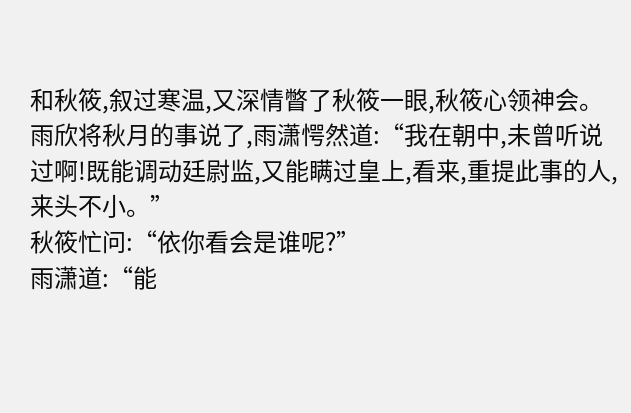和秋筱,叙过寒温,又深情瞥了秋筱一眼,秋筱心领神会。
雨欣将秋月的事说了,雨潇愕然道:“我在朝中,未曾听说过啊!既能调动廷尉监,又能瞒过皇上,看来,重提此事的人,来头不小。”
秋筱忙问:“依你看会是谁呢?”
雨潇道:“能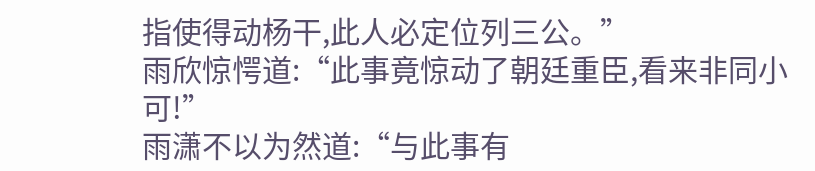指使得动杨干,此人必定位列三公。”
雨欣惊愕道:“此事竟惊动了朝廷重臣,看来非同小可!”
雨潇不以为然道:“与此事有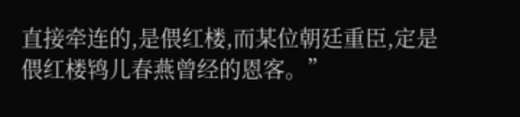直接牵连的,是偎红楼,而某位朝廷重臣,定是偎红楼鸨儿春燕曾经的恩客。”